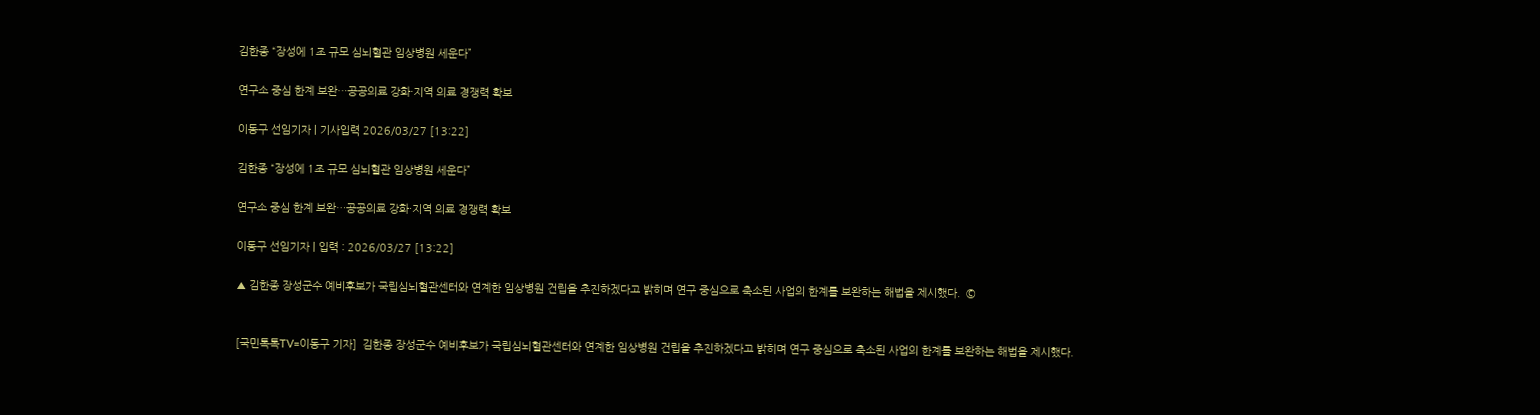김한종 “장성에 1조 규모 심뇌혈관 임상병원 세운다”

연구소 중심 한계 보완…공공의료 강화·지역 의료 경쟁력 확보

이동구 선임기자 | 기사입력 2026/03/27 [13:22]

김한종 “장성에 1조 규모 심뇌혈관 임상병원 세운다”

연구소 중심 한계 보완…공공의료 강화·지역 의료 경쟁력 확보

이동구 선임기자 | 입력 : 2026/03/27 [13:22]

▲ 김한종 장성군수 예비후보가 국립심뇌혈관센터와 연계한 임상병원 건립을 추진하겠다고 밝히며 연구 중심으로 축소된 사업의 한계를 보완하는 해법을 제시했다.  ©


[국민톡톡TV=이동구 기자]  김한종 장성군수 예비후보가 국립심뇌혈관센터와 연계한 임상병원 건립을 추진하겠다고 밝히며 연구 중심으로 축소된 사업의 한계를 보완하는 해법을 제시했다.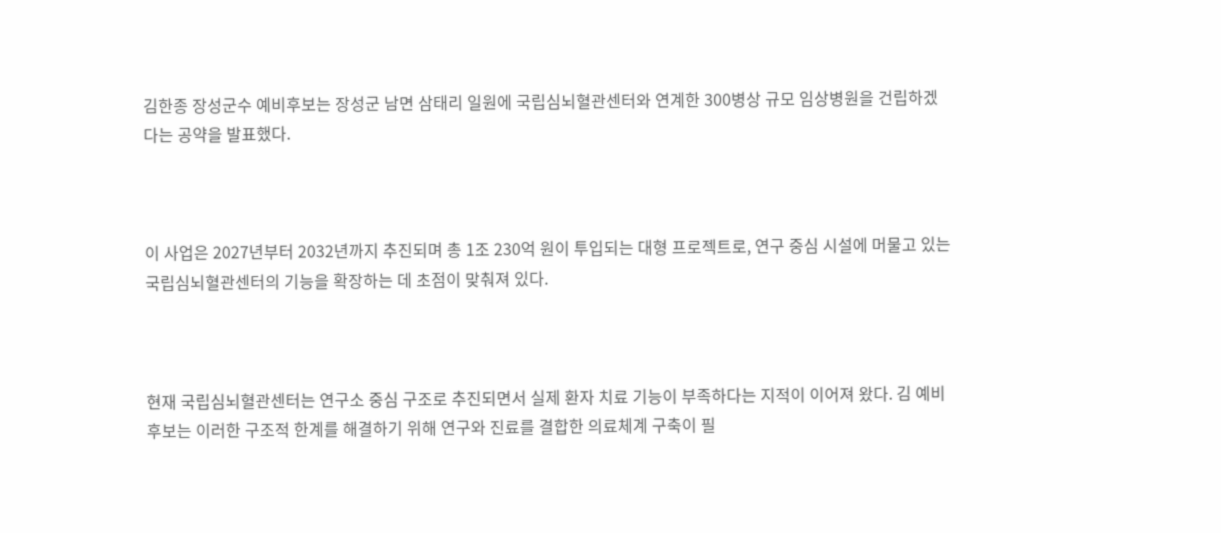김한종 장성군수 예비후보는 장성군 남면 삼태리 일원에 국립심뇌혈관센터와 연계한 300병상 규모 임상병원을 건립하겠다는 공약을 발표했다.



이 사업은 2027년부터 2032년까지 추진되며 총 1조 230억 원이 투입되는 대형 프로젝트로, 연구 중심 시설에 머물고 있는 국립심뇌혈관센터의 기능을 확장하는 데 초점이 맞춰져 있다.



현재 국립심뇌혈관센터는 연구소 중심 구조로 추진되면서 실제 환자 치료 기능이 부족하다는 지적이 이어져 왔다. 김 예비후보는 이러한 구조적 한계를 해결하기 위해 연구와 진료를 결합한 의료체계 구축이 필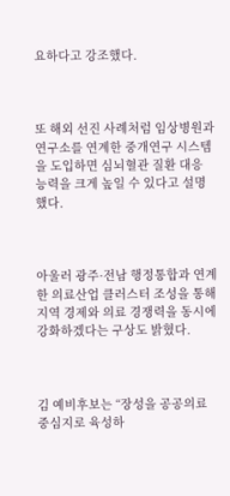요하다고 강조했다.



또 해외 선진 사례처럼 임상병원과 연구소를 연계한 중개연구 시스템을 도입하면 심뇌혈관 질환 대응 능력을 크게 높일 수 있다고 설명했다.



아울러 광주·전남 행정통합과 연계한 의료산업 클러스터 조성을 통해 지역 경제와 의료 경쟁력을 동시에 강화하겠다는 구상도 밝혔다.



김 예비후보는 “장성을 공공의료 중심지로 육성하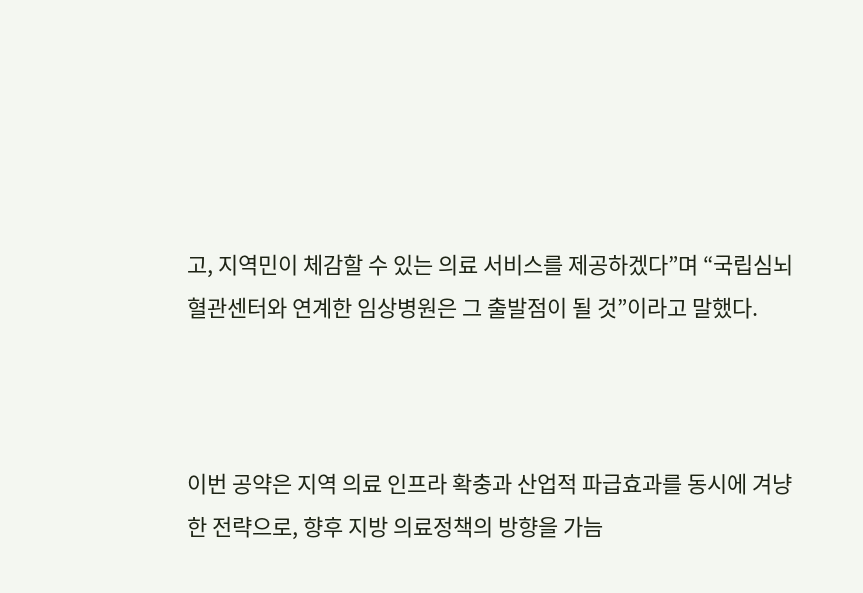고, 지역민이 체감할 수 있는 의료 서비스를 제공하겠다”며 “국립심뇌혈관센터와 연계한 임상병원은 그 출발점이 될 것”이라고 말했다.



이번 공약은 지역 의료 인프라 확충과 산업적 파급효과를 동시에 겨냥한 전략으로, 향후 지방 의료정책의 방향을 가늠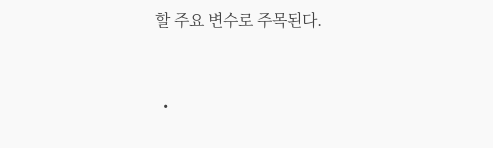할 주요 변수로 주목된다.



  •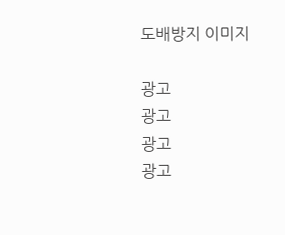도배방지 이미지

광고
광고
광고
광고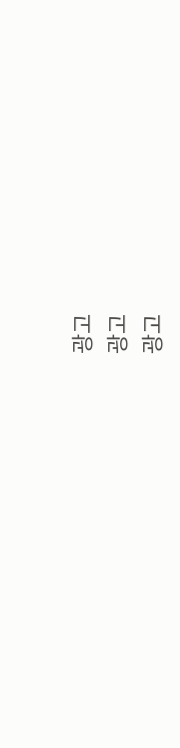광고
광고
광고